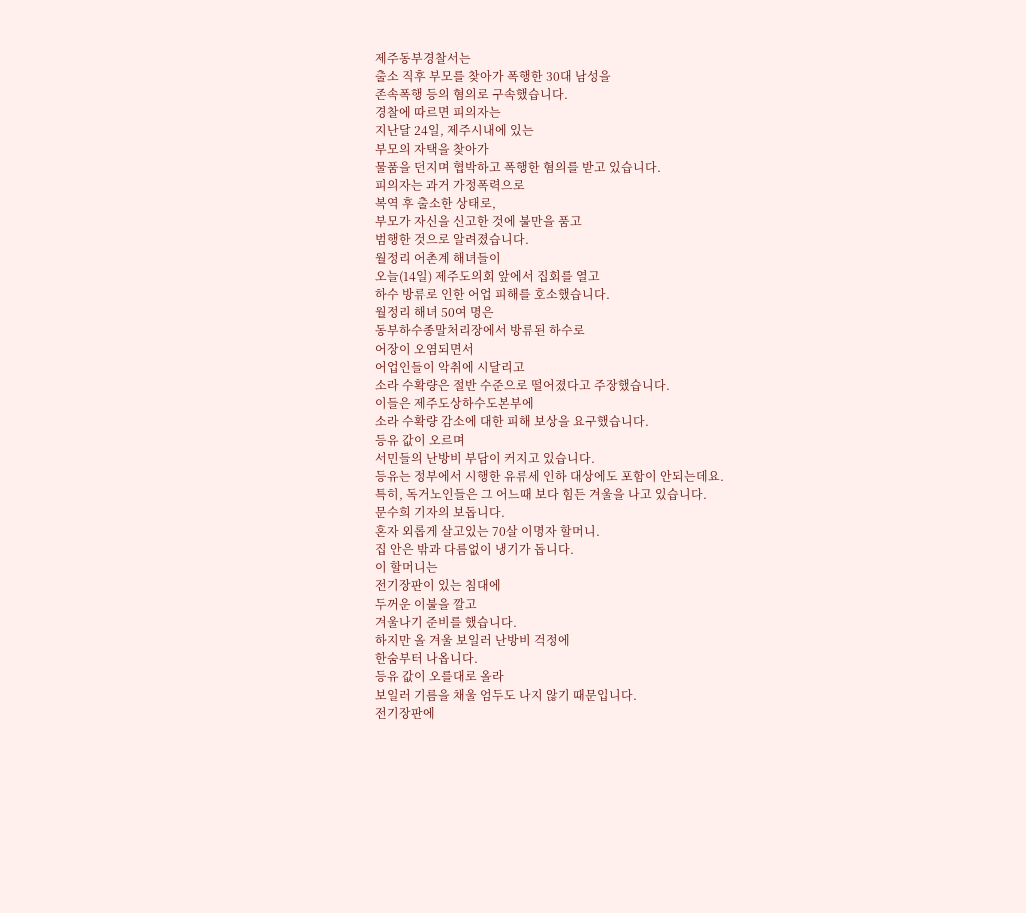제주동부경찰서는
출소 직후 부모를 찾아가 폭행한 30대 남성을
존속폭행 등의 혐의로 구속했습니다.
경찰에 따르면 피의자는
지난달 24일, 제주시내에 있는
부모의 자택을 찾아가
물품을 던지며 협박하고 폭행한 혐의를 받고 있습니다.
피의자는 과거 가정폭력으로
복역 후 출소한 상태로,
부모가 자신을 신고한 것에 불만을 품고
범행한 것으로 알려졌습니다.
월정리 어촌계 해녀들이
오늘(14일) 제주도의회 앞에서 집회를 열고
하수 방류로 인한 어업 피해를 호소했습니다.
월정리 해녀 50여 명은
동부하수종말처리장에서 방류된 하수로
어장이 오염되면서
어업인들이 악취에 시달리고
소라 수확량은 절반 수준으로 떨어졌다고 주장했습니다.
이들은 제주도상하수도본부에
소라 수확량 감소에 대한 피해 보상을 요구했습니다.
등유 값이 오르며
서민들의 난방비 부담이 커지고 있습니다.
등유는 정부에서 시행한 유류세 인하 대상에도 포함이 안되는데요.
특히, 독거노인들은 그 어느때 보다 힘든 겨울을 나고 있습니다.
문수희 기자의 보돕니다.
혼자 외롭게 살고있는 70살 이명자 할머니.
집 안은 밖과 다름없이 냉기가 돕니다.
이 할머니는
전기장판이 있는 침대에
두꺼운 이불을 깔고
겨울나기 준비를 했습니다.
하지만 올 겨울 보일러 난방비 걱정에
한숨부터 나옵니다.
등유 값이 오를대로 올라
보일러 기름을 채울 엄두도 나지 않기 때문입니다.
전기장판에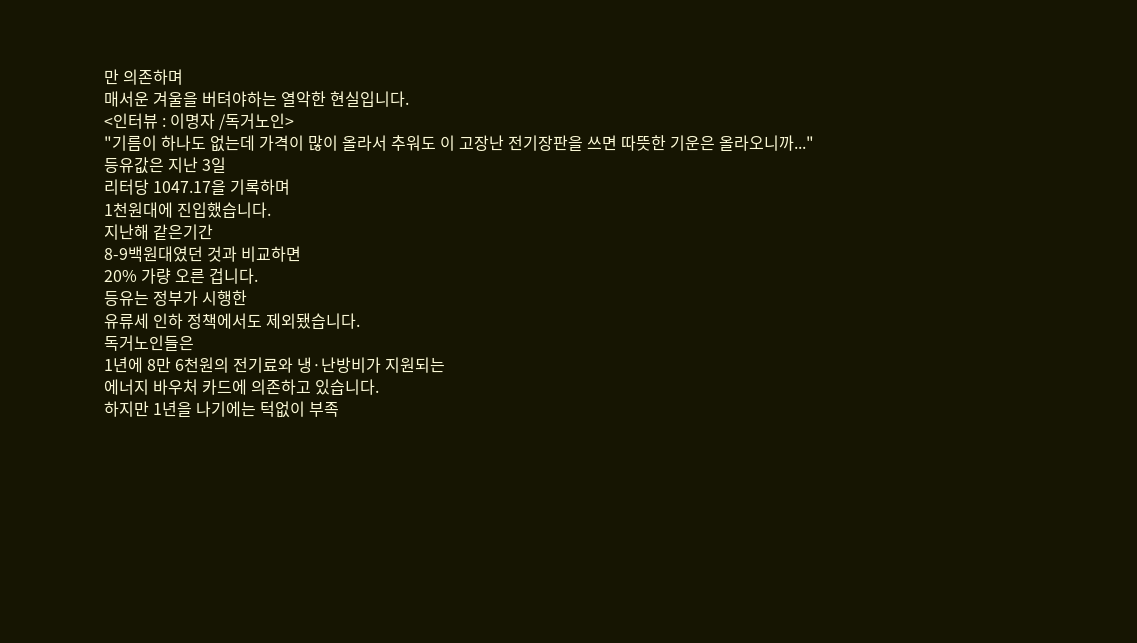만 의존하며
매서운 겨울을 버텨야하는 열악한 현실입니다.
<인터뷰 : 이명자 /독거노인>
"기름이 하나도 없는데 가격이 많이 올라서 추워도 이 고장난 전기장판을 쓰면 따뜻한 기운은 올라오니까..."
등유값은 지난 3일
리터당 1047.17을 기록하며
1천원대에 진입했습니다.
지난해 같은기간
8-9백원대였던 것과 비교하면
20% 가량 오른 겁니다.
등유는 정부가 시행한
유류세 인하 정책에서도 제외됐습니다.
독거노인들은
1년에 8만 6천원의 전기료와 냉·난방비가 지원되는
에너지 바우처 카드에 의존하고 있습니다.
하지만 1년을 나기에는 턱없이 부족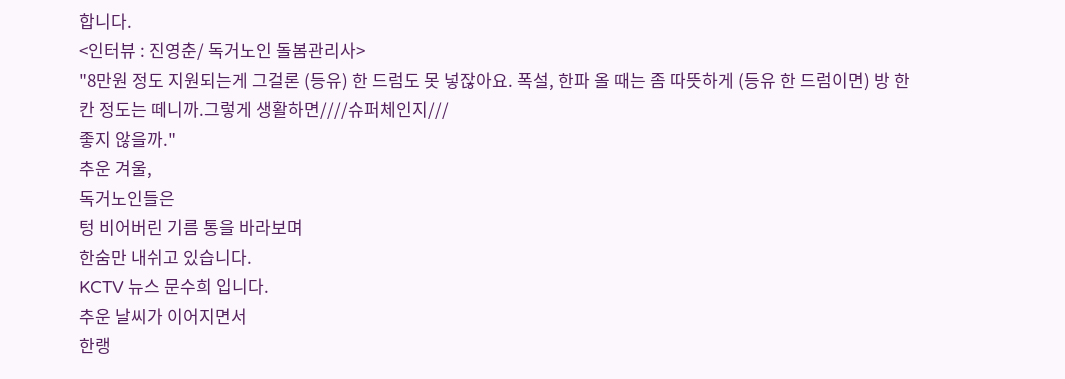합니다.
<인터뷰 : 진영춘/ 독거노인 돌봄관리사>
"8만원 정도 지원되는게 그걸론 (등유) 한 드럼도 못 넣잖아요. 폭설, 한파 올 때는 좀 따뜻하게 (등유 한 드럼이면) 방 한 칸 정도는 떼니까.그렇게 생활하면////슈퍼체인지///
좋지 않을까."
추운 겨울,
독거노인들은
텅 비어버린 기름 통을 바라보며
한숨만 내쉬고 있습니다.
KCTV 뉴스 문수희 입니다.
추운 날씨가 이어지면서
한랭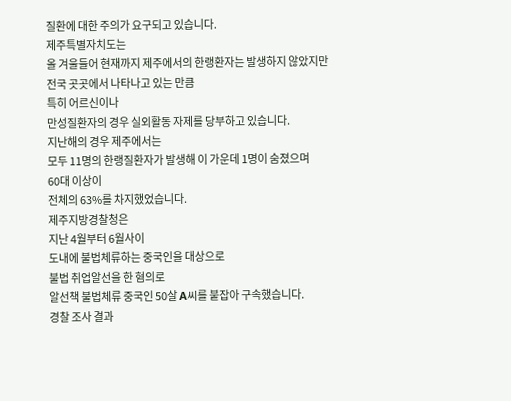질환에 대한 주의가 요구되고 있습니다.
제주특별자치도는
올 겨울들어 현재까지 제주에서의 한랭환자는 발생하지 않았지만
전국 곳곳에서 나타나고 있는 만큼
특히 어르신이나
만성질환자의 경우 실외활동 자제를 당부하고 있습니다.
지난해의 경우 제주에서는
모두 11명의 한랭질환자가 발생해 이 가운데 1명이 숨졌으며
60대 이상이
전체의 63%를 차지했었습니다.
제주지방경찰청은
지난 4월부터 6월사이
도내에 불법체류하는 중국인을 대상으로
불법 취업알선을 한 혐의로
알선책 불법체류 중국인 50살 A씨를 붙잡아 구속했습니다.
경찰 조사 결과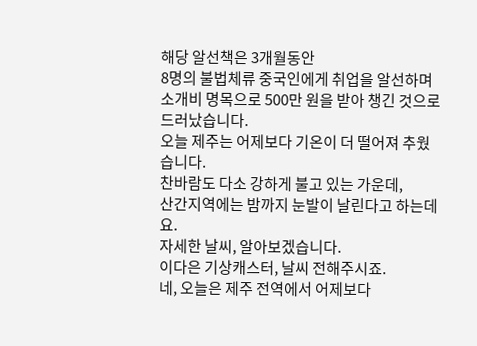해당 알선책은 3개월동안
8명의 불법체류 중국인에게 취업을 알선하며
소개비 명목으로 500만 원을 받아 챙긴 것으로 드러났습니다.
오늘 제주는 어제보다 기온이 더 떨어져 추웠습니다.
찬바람도 다소 강하게 불고 있는 가운데,
산간지역에는 밤까지 눈발이 날린다고 하는데요.
자세한 날씨, 알아보겠습니다.
이다은 기상캐스터, 날씨 전해주시죠.
네, 오늘은 제주 전역에서 어제보다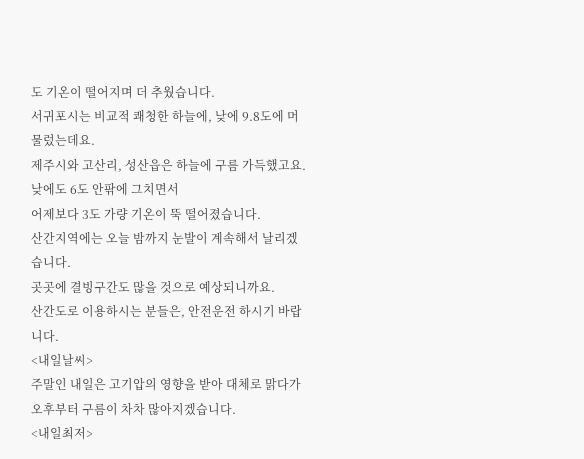도 기온이 떨어지며 더 추웠습니다.
서귀포시는 비교적 쾌청한 하늘에, 낮에 9.8도에 머물렀는데요.
제주시와 고산리, 성산읍은 하늘에 구름 가득했고요.
낮에도 6도 안팎에 그치면서
어제보다 3도 가량 기온이 뚝 떨어졌습니다.
산간지역에는 오늘 밤까지 눈발이 계속해서 날리겠습니다.
곳곳에 결빙구간도 많을 것으로 예상되니까요.
산간도로 이용하시는 분들은, 안전운전 하시기 바랍니다.
<내일날씨>
주말인 내일은 고기압의 영향을 받아 대체로 맑다가
오후부터 구름이 차차 많아지겠습니다.
<내일최저>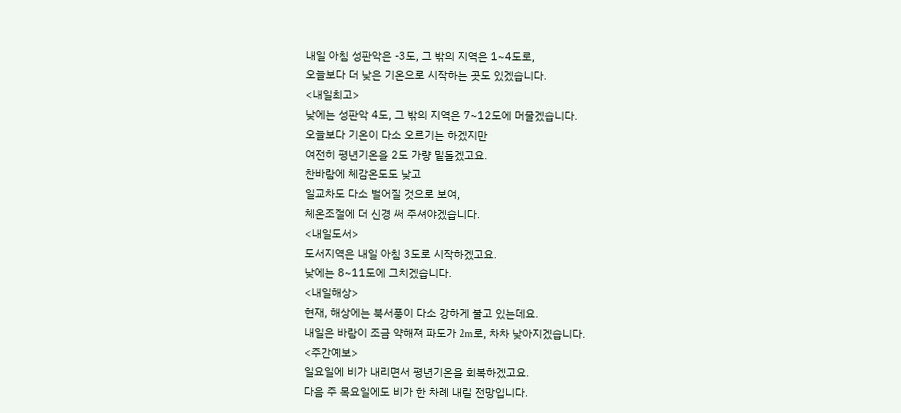내일 아침 성판악은 -3도, 그 밖의 지역은 1~4도로,
오늘보다 더 낮은 기온으로 시작하는 곳도 있겠습니다.
<내일최고>
낮에는 성판악 4도, 그 밖의 지역은 7~12도에 머물겠습니다.
오늘보다 기온이 다소 오르기는 하겠지만
여전히 평년기온을 2도 가량 밑돌겠고요.
찬바람에 체감온도도 낮고
일교차도 다소 벌어질 것으로 보여,
체온조절에 더 신경 써 주셔야겠습니다.
<내일도서>
도서지역은 내일 아침 3도로 시작하겠고요.
낮에는 8~11도에 그치겠습니다.
<내일해상>
현재, 해상에는 북서풍이 다소 강하게 불고 있는데요.
내일은 바람이 조금 약해져 파도가 2m로, 차차 낮아지겠습니다.
<주간예보>
일요일에 비가 내리면서 평년기온을 회복하겠고요.
다음 주 목요일에도 비가 한 차례 내릴 전망입니다.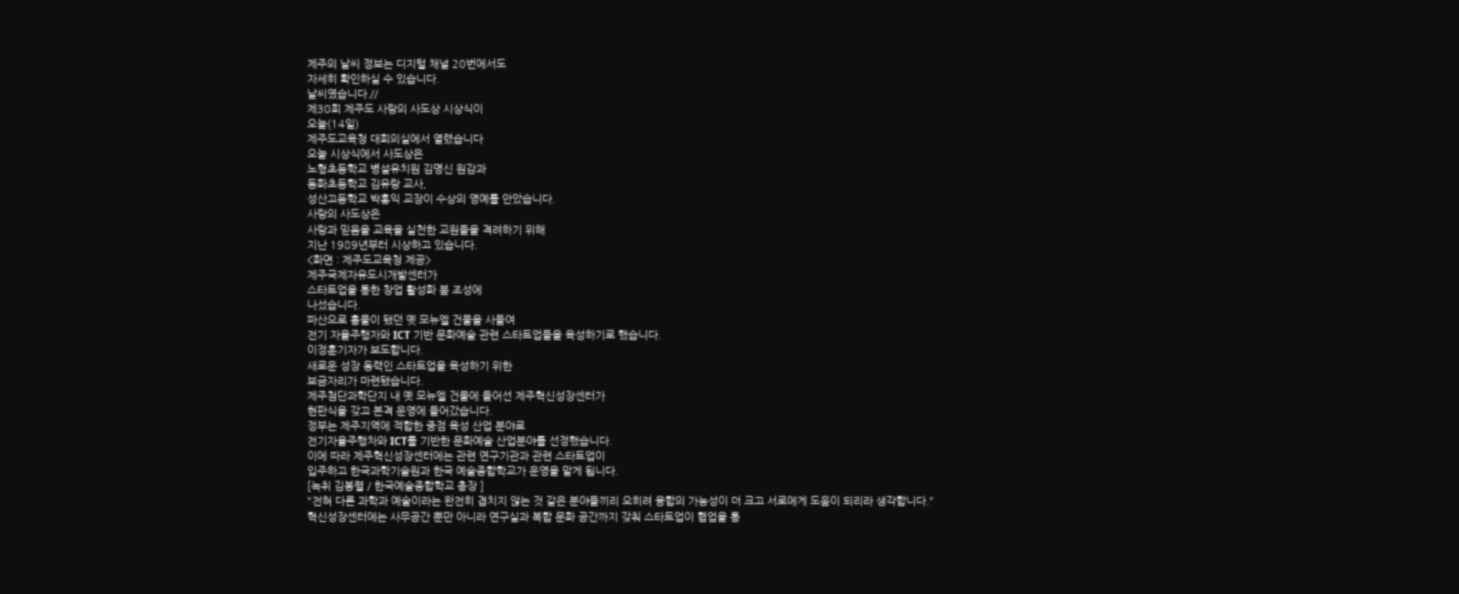제주의 날씨 정보는 디지털 채널 20번에서도
자세히 확인하실 수 있습니다.
날씨였습니다.//
제30회 제주도 사랑의 사도상 시상식이
오늘(14일)
제주도교육청 대회의실에서 열렸습니다
오늘 시상식에서 사도상은
노형초등학교 병설유치원 김명신 원감과
동화초등학교 김유랑 교사,
성산고등학교 박홍익 교장이 수상의 영예를 안았습니다.
사랑의 사도상은
사랑과 믿음을 교육을 실천한 교원들을 격려하기 위해
지난 1989년부터 시상하고 있습니다.
<화면 : 제주도교육청 제공>
제주국제자유도시개발센터가
스타트업을 통한 창업 활성화 붐 조성에
나섰습니다.
파산으로 흉물이 됐던 옛 모뉴엘 건물을 사들여
전기 자율주행자와 ICT 기반 문화예술 관련 스타트업들을 육성하기로 했습니다.
이정훈기자가 보도합니다.
새로운 성장 동력인 스타트업을 육성하기 위한
보금자리가 마련됐습니다.
제주첨단과학단지 내 옛 모뉴엘 건물에 들어선 제주혁신성장센터가
현판식을 갖고 본격 운영에 들어갔습니다.
정부는 제주지역에 적합한 중점 육성 산업 분야로
전기자율주행차와 ICT를 기반한 문화예술 산업분야를 선정했습니다.
이에 따라 제주혁신성장센터에는 관련 연구기관과 관련 스타트업이
입주하고 한국과학기술원과 한국 예술종합학교가 운영을 맡게 됩니다.
[녹취 김봉렬 / 한국예술종합학교 총장 ]
"전혀 다른 과학과 예술이라는 완전히 겹치지 않는 것 같은 분야들끼리 오히려 융합의 가능성이 더 크고 서로에게 도움이 되리라 생각합니다."
혁신성장센터에는 사무공간 뿐만 아니라 연구실과 복합 문화 공간까지 갖춰 스타트업이 협업을 통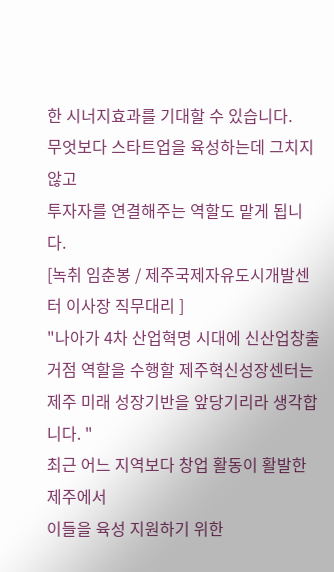한 시너지효과를 기대할 수 있습니다.
무엇보다 스타트업을 육성하는데 그치지 않고
투자자를 연결해주는 역할도 맡게 됩니다.
[녹취 임춘봉 / 제주국제자유도시개발센터 이사장 직무대리 ]
"나아가 4차 산업혁명 시대에 신산업창출 거점 역할을 수행할 제주혁신성장센터는 제주 미래 성장기반을 앞당기리라 생각합니다. "
최근 어느 지역보다 창업 활동이 활발한 제주에서
이들을 육성 지원하기 위한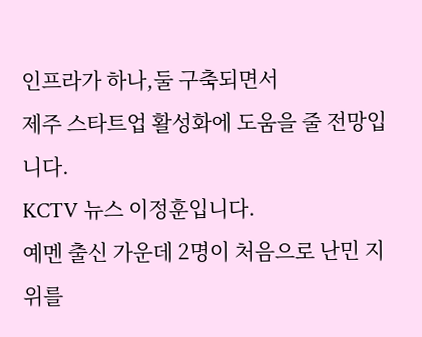인프라가 하나,둘 구축되면서
제주 스타트업 활성화에 도움을 줄 전망입니다.
KCTV 뉴스 이정훈입니다.
예멘 출신 가운데 2명이 처음으로 난민 지위를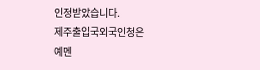인정받았습니다.
제주출입국외국인청은
예멘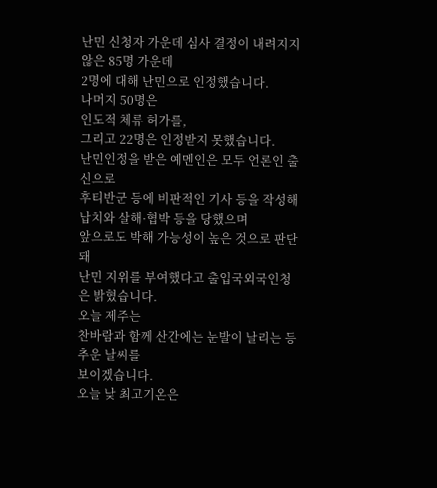난민 신청자 가운데 심사 결정이 내려지지 않은 85명 가운데
2명에 대해 난민으로 인정했습니다.
나머지 50명은
인도적 체류 허가를,
그리고 22명은 인정받지 못했습니다.
난민인정을 받은 예멘인은 모두 언론인 출신으로
후티반군 등에 비판적인 기사 등을 작성해
납치와 살해·협박 등을 당했으며
앞으로도 박해 가능성이 높은 것으로 판단돼
난민 지위를 부여했다고 출입국외국인청은 밝혔습니다.
오늘 제주는
찬바람과 함께 산간에는 눈발이 날리는 등 추운 날씨를
보이겠습니다.
오늘 낮 최고기온은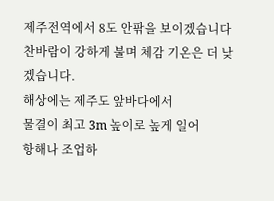제주전역에서 8도 안팎을 보이겠습니다
찬바람이 강하게 불며 체감 기온은 더 낮겠습니다.
해상에는 제주도 앞바다에서
물결이 최고 3m 높이로 높게 일어
항해나 조업하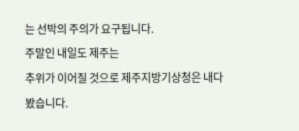는 선박의 주의가 요구됩니다.
주말인 내일도 제주는
추위가 이어질 것으로 제주지방기상청은 내다봤습니다.